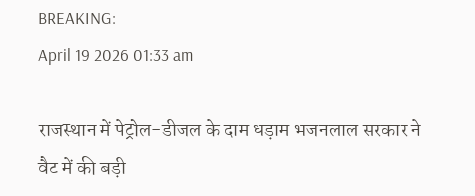BREAKING:
April 19 2026 01:33 am

राजस्थान में पेट्रोल-डीजल के दाम धड़ाम भजनलाल सरकार ने वैट में की बड़ी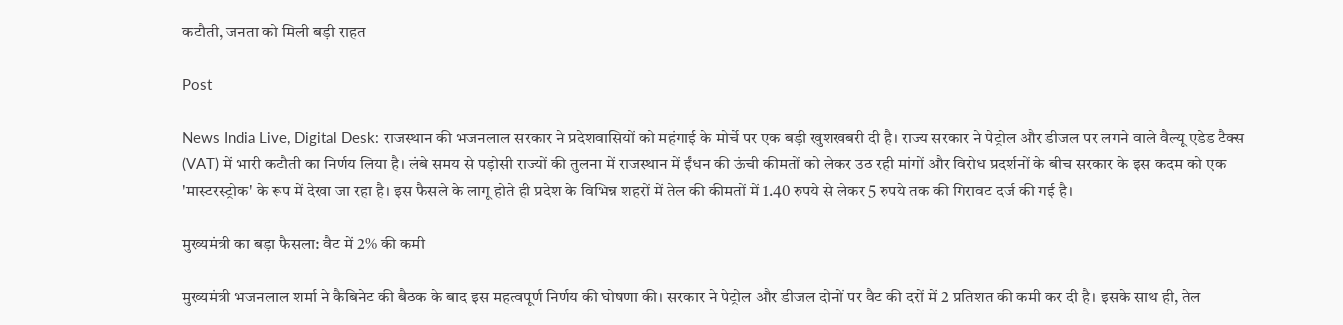कटौती, जनता को मिली बड़ी राहत

Post

News India Live, Digital Desk: राजस्थान की भजनलाल सरकार ने प्रदेशवासियों को महंगाई के मोर्चे पर एक बड़ी खुशखबरी दी है। राज्य सरकार ने पेट्रोल और डीजल पर लगने वाले वैल्यू एडेड टैक्स (VAT) में भारी कटौती का निर्णय लिया है। लंबे समय से पड़ोसी राज्यों की तुलना में राजस्थान में ईंधन की ऊंची कीमतों को लेकर उठ रही मांगों और विरोध प्रदर्शनों के बीच सरकार के इस कदम को एक 'मास्टरस्ट्रोक' के रूप में देखा जा रहा है। इस फैसले के लागू होते ही प्रदेश के विभिन्न शहरों में तेल की कीमतों में 1.40 रुपये से लेकर 5 रुपये तक की गिरावट दर्ज की गई है।

मुख्यमंत्री का बड़ा फैसला: वैट में 2% की कमी

मुख्यमंत्री भजनलाल शर्मा ने कैबिनेट की बैठक के बाद इस महत्वपूर्ण निर्णय की घोषणा की। सरकार ने पेट्रोल और डीजल दोनों पर वैट की दरों में 2 प्रतिशत की कमी कर दी है। इसके साथ ही, तेल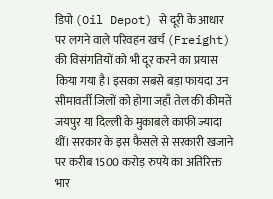डिपो (Oil Depot) से दूरी के आधार पर लगने वाले परिवहन खर्च (Freight) की विसंगतियों को भी दूर करने का प्रयास किया गया है। इसका सबसे बड़ा फायदा उन सीमावर्ती जिलों को होगा जहाँ तेल की कीमतें जयपुर या दिल्ली के मुकाबले काफी ज्यादा थीं। सरकार के इस फैसले से सरकारी खजाने पर करीब 1500 करोड़ रुपये का अतिरिक्त भार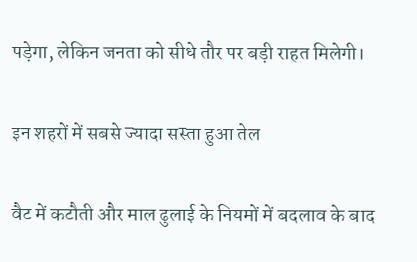पड़ेगा, लेकिन जनता को सीधे तौर पर बड़ी राहत मिलेगी।

इन शहरों में सबसे ज्यादा सस्ता हुआ तेल

वैट में कटौती और माल ढुलाई के नियमों में बदलाव के बाद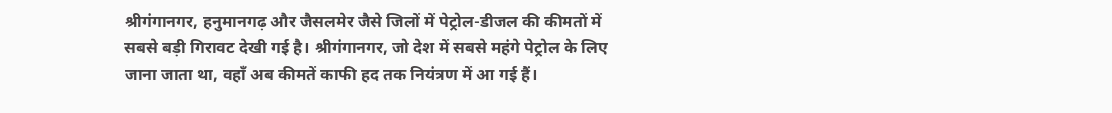श्रीगंगानगर, हनुमानगढ़ और जैसलमेर जैसे जिलों में पेट्रोल-डीजल की कीमतों में सबसे बड़ी गिरावट देखी गई है। श्रीगंगानगर, जो देश में सबसे महंगे पेट्रोल के लिए जाना जाता था, वहाँ अब कीमतें काफी हद तक नियंत्रण में आ गई हैं।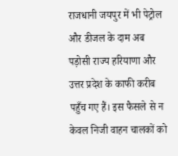राजधानी जयपुर में भी पेट्रोल और डीजल के दाम अब पड़ोसी राज्य हरियाणा और उत्तर प्रदेश के काफी करीब पहुँच गए हैं। इस फैसले से न केवल निजी वाहन चालकों को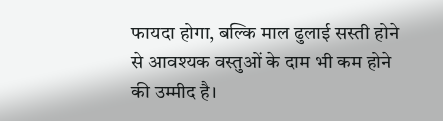फायदा होगा, बल्कि माल ढुलाई सस्ती होने से आवश्यक वस्तुओं के दाम भी कम होने की उम्मीद है।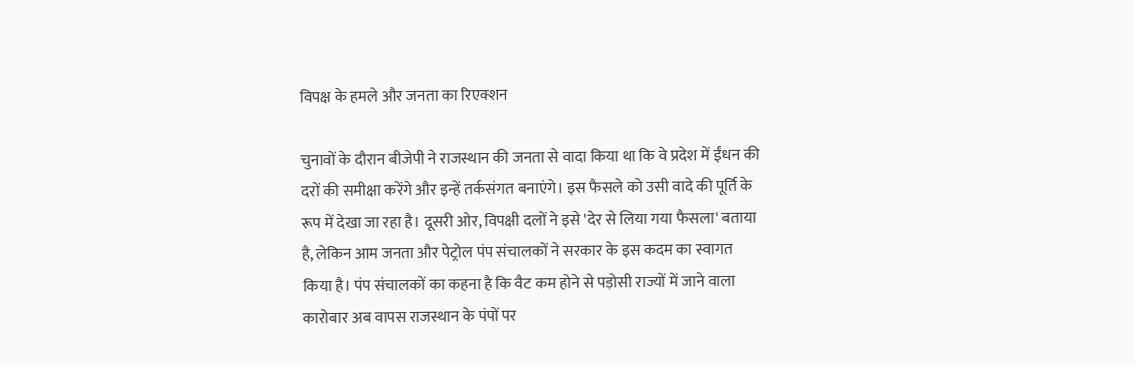विपक्ष के हमले और जनता का रिएक्शन

चुनावों के दौरान बीजेपी ने राजस्थान की जनता से वादा किया था कि वे प्रदेश में ईंधन की दरों की समीक्षा करेंगे और इन्हें तर्कसंगत बनाएंगे। इस फैसले को उसी वादे की पूर्ति के रूप में देखा जा रहा है। दूसरी ओर, विपक्षी दलों ने इसे 'देर से लिया गया फैसला' बताया है, लेकिन आम जनता और पेट्रोल पंप संचालकों ने सरकार के इस कदम का स्वागत किया है। पंप संचालकों का कहना है कि वैट कम होने से पड़ोसी राज्यों में जाने वाला कारोबार अब वापस राजस्थान के पंपों पर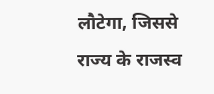लौटेगा, जिससे राज्य के राजस्व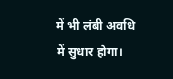में भी लंबी अवधि में सुधार होगा।